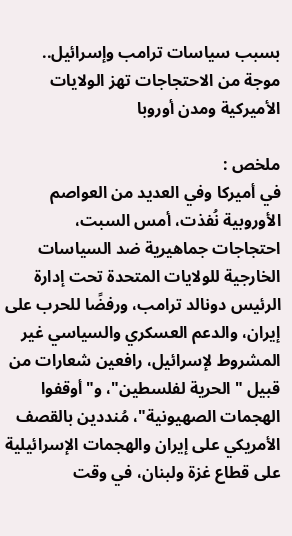بسبب سياسات ترامب وإسرائيل.. موجة من الاحتجاجات تهز الولايات الأميركية ومدن أوروبا

ملخص :
في أميركا وفي العديد من العواصم الأوروبية نُفذت، أمس السبت، احتجاجات جماهيرية ضد السياسات الخارجية للولايات المتحدة تحت إدارة الرئيس دونالد ترامب، ورفضًا للحرب على إيران، والدعم العسكري والسياسي غير المشروط لإسرائيل، رافعين شعارات من قبيل "الحرية لفلسطين"، و"أوقفوا الهجمات الصهيونية"، مُنددين بالقصف الأمريكي على إيران والهجمات الإسرائيلية على قطاع غزة ولبنان، في وقت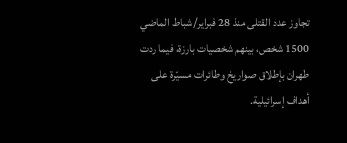تجاوز عدد القتلى منذ 28 فبراير/شباط الماضي 1500 شخص، بينهم شخصيات بارزة، فيما ردت طهران بإطلاق صواريخ وطائرات مسيّرة على أهداف إسرائيلية.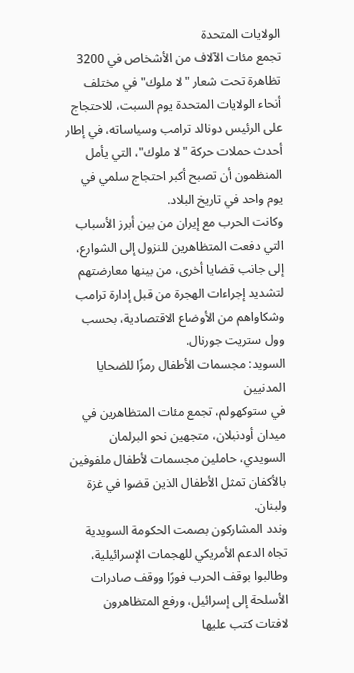الولايات المتحدة
تجمع مئات الآلاف من الأشخاص في 3200 تظاهرة تحت شعار "لا ملوك" في مختلف أنحاء الولايات المتحدة يوم السبت، للاحتجاج على الرئيس دونالد ترامب وسياساته، في إطار أحدث حملات حركة "لا ملوك"، التي يأمل المنظمون أن تصبح أكبر احتجاج سلمي في يوم واحد في تاريخ البلاد.
وكانت الحرب مع إيران من بين أبرز الأسباب التي دفعت المتظاهرين للنزول إلى الشوارع، إلى جانب قضايا أخرى، من بينها معارضتهم لتشديد إجراءات الهجرة من قبل إدارة ترامب وشكاواهم من الأوضاع الاقتصادية، بحسب وول ستريت جورنال.
السويد: مجسمات الأطفال رمزًا للضحايا المدنيين
في ستوكهولم، تجمع مئات المتظاهرين في ميدان أودنبلان، متجهين نحو البرلمان السويدي، حاملين مجسمات لأطفال ملفوفين بالأكفان تمثل الأطفال الذين قضوا في غزة ولبنان.
وندد المشاركون بصمت الحكومة السويدية تجاه الدعم الأمريكي للهجمات الإسرائيلية، وطالبوا بوقف الحرب فورًا ووقف صادرات الأسلحة إلى إسرائيل، ورفع المتظاهرون لافتات كتب عليها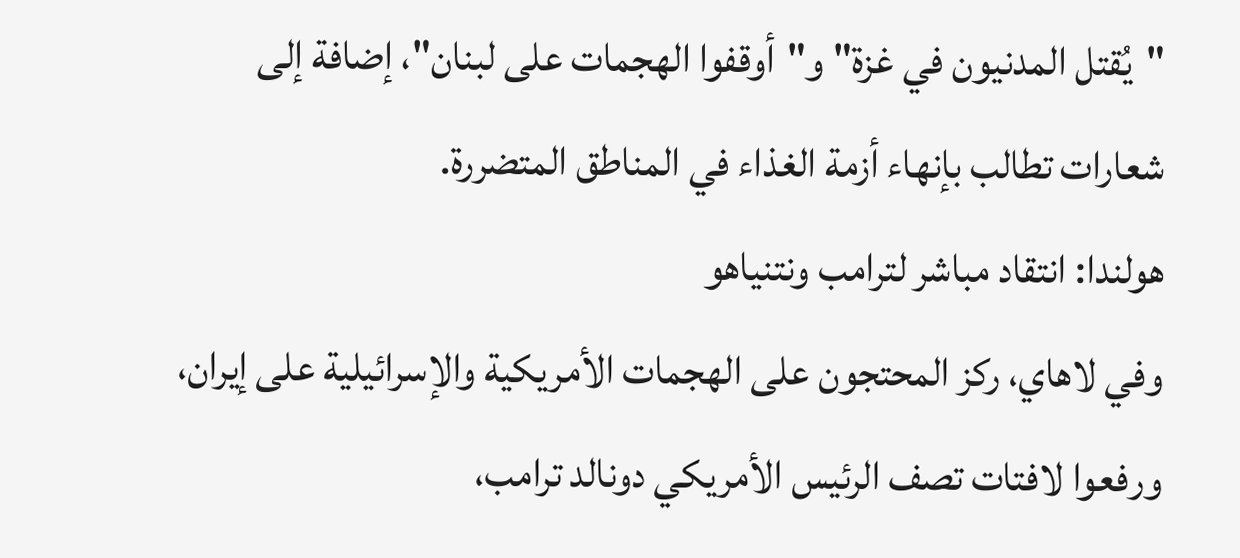"يُقتل المدنيون في غزة" و"أوقفوا الهجمات على لبنان"، إضافة إلى شعارات تطالب بإنهاء أزمة الغذاء في المناطق المتضررة.
هولندا: انتقاد مباشر لترامب ونتنياهو
وفي لاهاي، ركز المحتجون على الهجمات الأمريكية والإسرائيلية على إيران، ورفعوا لافتات تصف الرئيس الأمريكي دونالد ترامب،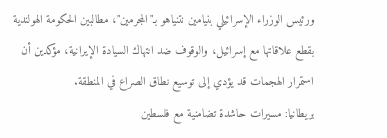ورئيس الوزراء الإسرائيلي بنيامين نتنياهو بـ"المجرمين"، مطالبين الحكومة الهولندية بقطع علاقاتها مع إسرائيل، والوقوف ضد انتهاك السيادة الإيرانية، مؤكدين أن استمرار الهجمات قد يؤدي إلى توسيع نطاق الصراع في المنطقة.
بريطانيا: مسيرات حاشدة تضامنية مع فلسطين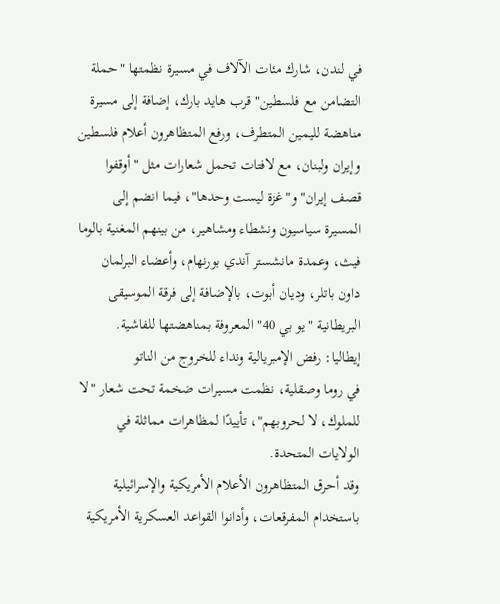في لندن، شارك مئات الآلاف في مسيرة نظمتها "حملة التضامن مع فلسطين" قرب هايد بارك، إضافة إلى مسيرة مناهضة لليمين المتطرف، ورفع المتظاهرون أعلام فلسطين وإيران ولبنان، مع لافتات تحمل شعارات مثل "أوقفوا قصف إيران" و"غزة ليست وحدها"، فيما انضم إلى المسيرة سياسيون ونشطاء ومشاهير، من بينهم المغنية بالوما فيث، وعمدة مانشستر آندي بورنهام، وأعضاء البرلمان داون باتلر، وديان أبوت، بالإضافة إلى فرقة الموسيقى البريطانية "يو بي 40" المعروفة بمناهضتها للفاشية.
إيطاليا: رفض الإمبريالية ونداء للخروج من الناتو
في روما وصقلية، نظمت مسيرات ضخمة تحت شعار "لا للملوك، لا لحروبهم"، تأييدًا لمظاهرات مماثلة في الولايات المتحدة.
وقد أحرق المتظاهرون الأعلام الأمريكية والإسرائيلية باستخدام المفرقعات، وأدانوا القواعد العسكرية الأمريكية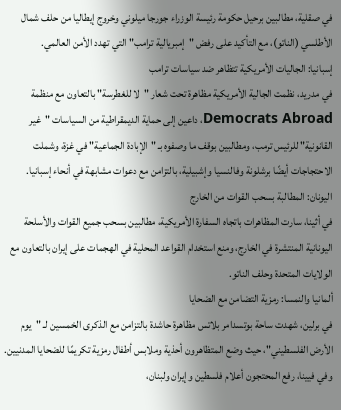في صقلية، مطالبين برحيل حكومة رئيسة الوزراء جورجا ميلوني وخروج إيطاليا من حلف شمال الأطلسي (الناتو)، مع التأكيد على رفض "إمبريالية ترامب" التي تهدد الأمن العالمي.
إسبانيا: الجاليات الأمريكية تتظاهر ضد سياسات ترامب
في مدريد، نظمت الجالية الأمريكية مظاهرة تحت شعار "لا للغطرسة" بالتعاون مع منظمة Democrats Abroad، داعين إلى حماية الديمقراطية من السياسات "غير القانونية" للرئيس ترمب، ومطالبين بوقف ما وصفوه بـ "الإبادة الجماعية" في غزة، وشملت الاحتجاجات أيضًا برشلونة وفالنسيا وإشبيلية، بالتزامن مع دعوات مشابهة في أنحاء إسبانيا.
اليونان: المطالبة بسحب القوات من الخارج
في أثينا، سارت المظاهرات باتجاه السفارة الأمريكية، مطالبين بسحب جميع القوات والأسلحة اليونانية المنتشرة في الخارج، ومنع استخدام القواعد المحلية في الهجمات على إيران بالتعاون مع الولايات المتحدة وحلف الناتو.
ألمانيا والنمسا: رمزية التضامن مع الضحايا
في برلين، شهدت ساحة بوتسدامر بلاتس مظاهرة حاشدة بالتزامن مع الذكرى الخمسين لـ "يوم الأرض الفلسطيني"، حيث وضع المتظاهرون أحذية وملابس أطفال رمزية تكريمًا للضحايا المدنيين.
وفي فيينا، رفع المحتجون أعلام فلسطين وإيران ولبنان،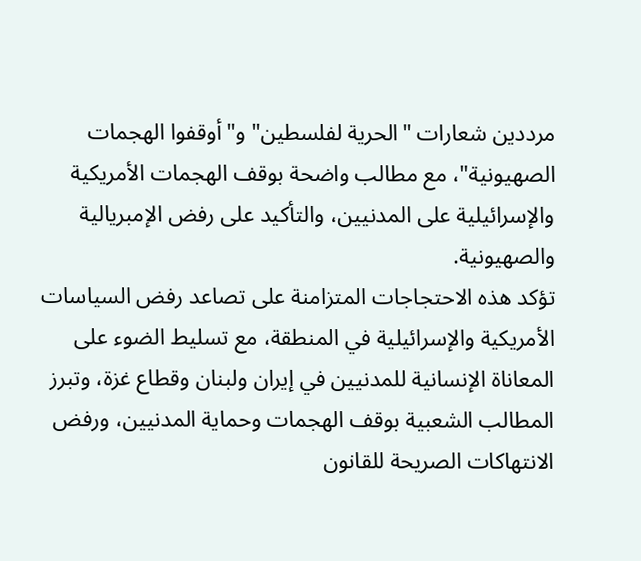مرددين شعارات "الحرية لفلسطين" و"أوقفوا الهجمات الصهيونية"، مع مطالب واضحة بوقف الهجمات الأمريكية والإسرائيلية على المدنيين، والتأكيد على رفض الإمبريالية والصهيونية.
تؤكد هذه الاحتجاجات المتزامنة على تصاعد رفض السياسات الأمريكية والإسرائيلية في المنطقة، مع تسليط الضوء على المعاناة الإنسانية للمدنيين في إيران ولبنان وقطاع غزة، وتبرز المطالب الشعبية بوقف الهجمات وحماية المدنيين، ورفض الانتهاكات الصريحة للقانون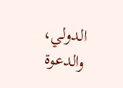الدولي، والدعوة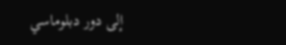إلى دور دبلوماسي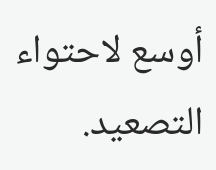أوسع لاحتواء التصعيد.